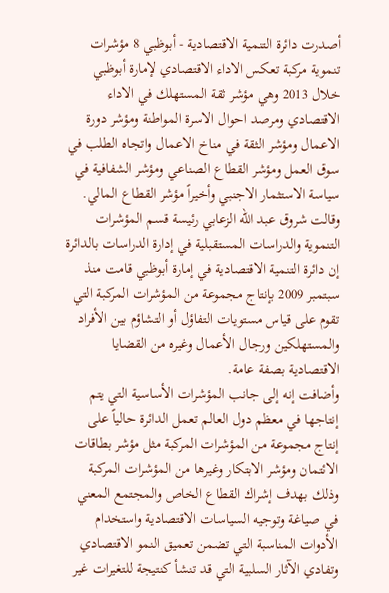أصدرت دائرة التنمية الاقتصادية - أبوظبي 8 مؤشرات تنموية مركبة تعكس الاداء الاقتصادي لإمارة أبوظبي خلال 2013 وهي مؤشر ثقة المستهلك في الاداء الاقتصادي ومرصد احوال الاسرة المواطنة ومؤشر دورة الاعمال ومؤشر الثقة في مناخ الاعمال واتجاه الطلب في سوق العمل ومؤشر القطاع الصناعي ومؤشر الشفافية في سياسة الاستثمار الاجنبي وأخيراً مؤشر القطاع المالي.
وقالت شروق عبد الله الزعابي رئيسة قسم المؤشرات التنموية والدراسات المستقبلية في إدارة الدراسات بالدائرة إن دائرة التنمية الاقتصادية في إمارة أبوظبي قامت منذ سبتمبر 2009 بإنتاج مجموعة من المؤشرات المركبة التي تقوم على قياس مستويات التفاؤل أو التشاؤم بين الأفراد والمستهلكين ورجال الأعمال وغيره من القضايا الاقتصادية بصفة عامة.
وأضافت إنه إلى جانب المؤشرات الأساسية التي يتم إنتاجها في معظم دول العالم تعمل الدائرة حالياً على إنتاج مجموعة من المؤشرات المركبة مثل مؤشر بطاقات الائتمان ومؤشر الابتكار وغيرها من المؤشرات المركبة وذلك بهدف إشراك القطاع الخاص والمجتمع المعني في صياغة وتوجيه السياسات الاقتصادية واستخدام الأدوات المناسبة التي تضمن تعميق النمو الاقتصادي وتفادي الآثار السلبية التي قد تنشأ كنتيجة للتغيرات غير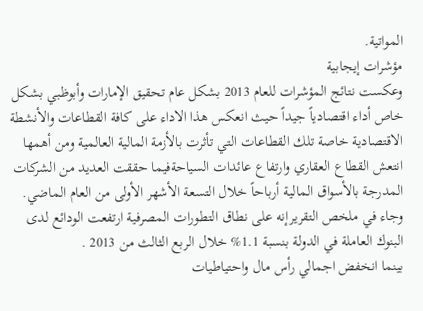المواتية.
مؤشرات إيجابية
وعكست نتائج المؤشرات للعام 2013 بشكل عام تحقيق الإمارات وأبوظبي بشكل خاص أداء اقتصادياً جيداً حيث انعكس هذا الاداء على كافة القطاعات والأنشطة الاقتصادية خاصة تلك القطاعات التي تأثرت بالأزمة المالية العالمية ومن أهمها انتعش القطاع العقاري وارتفاع عائدات السياحةفيما حققت العديد من الشركات المدرجة بالأسواق المالية أرباحاً خلال التسعة الأشهر الأولى من العام الماضي.
وجاء في ملخص التقريرإنه على نطاق التطورات المصرفية ارتفعت الودائع لدى البنوك العاملة في الدولة بنسبة 1.1% خلال الربع الثالث من 2013 .
بينما انخفض اجمالي رأس مال واحتياطيات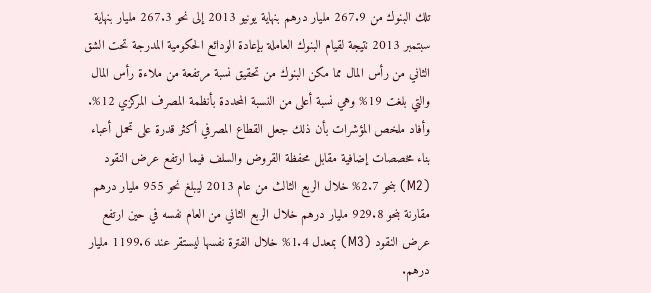تلك البنوك من 267.9 مليار درهم بنهاية يونيو 2013 إلى نحو 267.3 مليار بنهاية سبتمبر 2013 نتيجة لقيام البنوك العاملة بإعادة الودائع الحكومية المدرجة تحت الشق الثاني من رأس المال مما مكن البنوك من تحقيق نسبة مرتفعة من ملاءة رأس المال والتي بلغت 19% وهي نسبة أعلى من النسبة المحددة بأنظمة المصرف المركزي 12%.
وأفاد ملخص المؤشرات بأن ذلك جعل القطاع المصرفي أكثر قدرة على تحمل أعباء بناء مخصصات إضافية مقابل محفظة القروض والسلف فيما ارتفع عرض النقود (M2) بنحو 2.7% خلال الربع الثالث من عام 2013 ليبلغ نحو 955 مليار درهم مقارنة بنحو 929.8 مليار درهم خلال الربع الثاني من العام نفسه في حين ارتفع عرض النقود (M3) بمعدل 1.4% خلال الفترة نفسها ليستقر عند 1199.6 مليار درهم.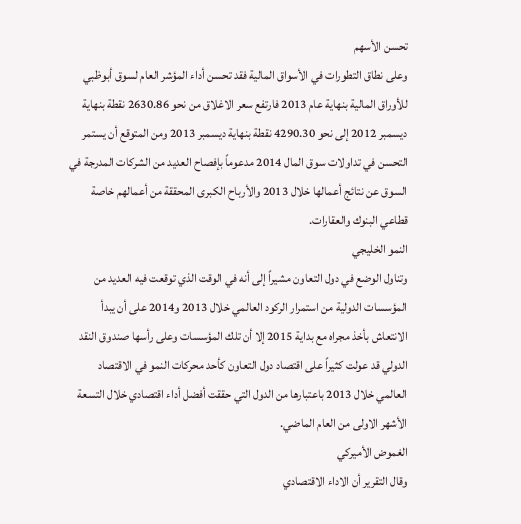تحسن الأسهم
وعلى نطاق التطورات في الأسواق المالية فقد تحسن أداء المؤشر العام لسوق أبوظبي للأوراق المالية بنهاية عام 2013 فارتفع سعر الاغلاق من نحو 2630.86 نقطة بنهاية ديسمبر 2012 إلى نحو 4290.30 نقطة بنهاية ديسمبر 2013 ومن المتوقع أن يستمر التحسن في تداولات سوق المال 2014 مدعوماً بإفصاح العديد من الشركات المدرجة في السوق عن نتائج أعمالها خلال 2013 والأرباح الكبرى المحققة من أعمالهم خاصة قطاعي البنوك والعقارات.
النمو الخليجي
وتناول الوضع في دول التعاون مشيراً إلى أنه في الوقت الذي توقعت فيه العديد من المؤسسات الدولية من استمرار الركود العالمي خلال 2013 و2014 على أن يبدأ الانتعاش بأخذ مجراه مع بداية 2015 إلا أن تلك المؤسسات وعلى رأسها صندوق النقد الدولي قد عولت كثيراً على اقتصاد دول التعاون كأحد محركات النمو في الاقتصاد العالمي خلال 2013 باعتبارها من الدول التي حققت أفضل أداء اقتصادي خلال التسعة الأشهر الاولى من العام الماضي.
الغموض الأميركي
وقال التقرير أن الاداء الاقتصادي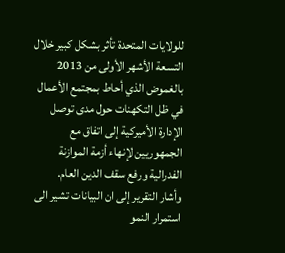للولايات المتحدة تأثر بشكل كبير خلال التسعة الأشهر الأولى من 2013 بالغموض الذي أحاط بمجتمع الأعمال في ظل التكهنات حول مدى توصل الإدارة الأميركية إلى اتفاق مع الجمهوريين لإنهاء أزمة الموازنة الفدرالية ورفع سقف الدين العام.
وأشار التقرير إلى ان البيانات تشير الى استمرار النمو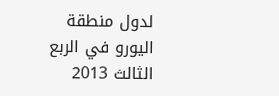لدول منطقة اليورو في الربع الثالث 2013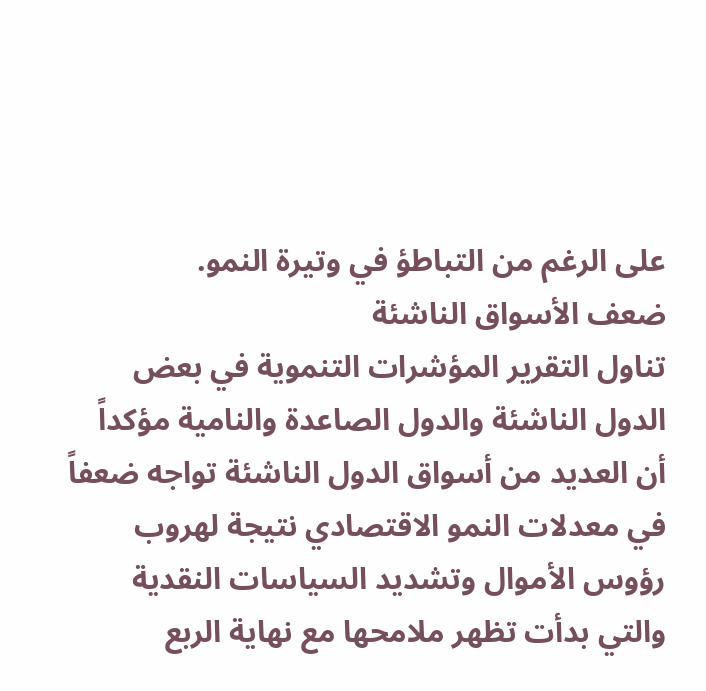على الرغم من التباطؤ في وتيرة النمو.
ضعف الأسواق الناشئة
تناول التقرير المؤشرات التنموية في بعض الدول الناشئة والدول الصاعدة والنامية مؤكداً أن العديد من أسواق الدول الناشئة تواجه ضعفاً في معدلات النمو الاقتصادي نتيجة لهروب رؤوس الأموال وتشديد السياسات النقدية والتي بدأت تظهر ملامحها مع نهاية الربع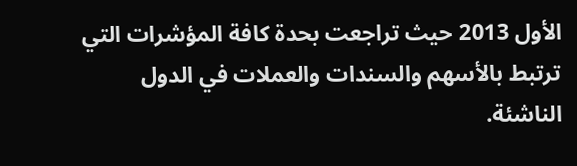الأول 2013 حيث تراجعت بحدة كافة المؤشرات التي ترتبط بالأسهم والسندات والعملات في الدول الناشئة.